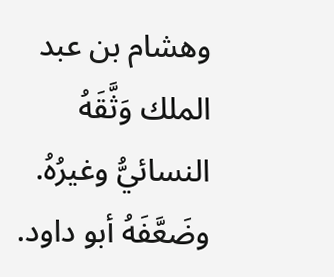وهشام بن عبد الملك وَثَّقَهُ النسائيُّ وغيرُهُ. وضَعَّفَهُ أبو داود.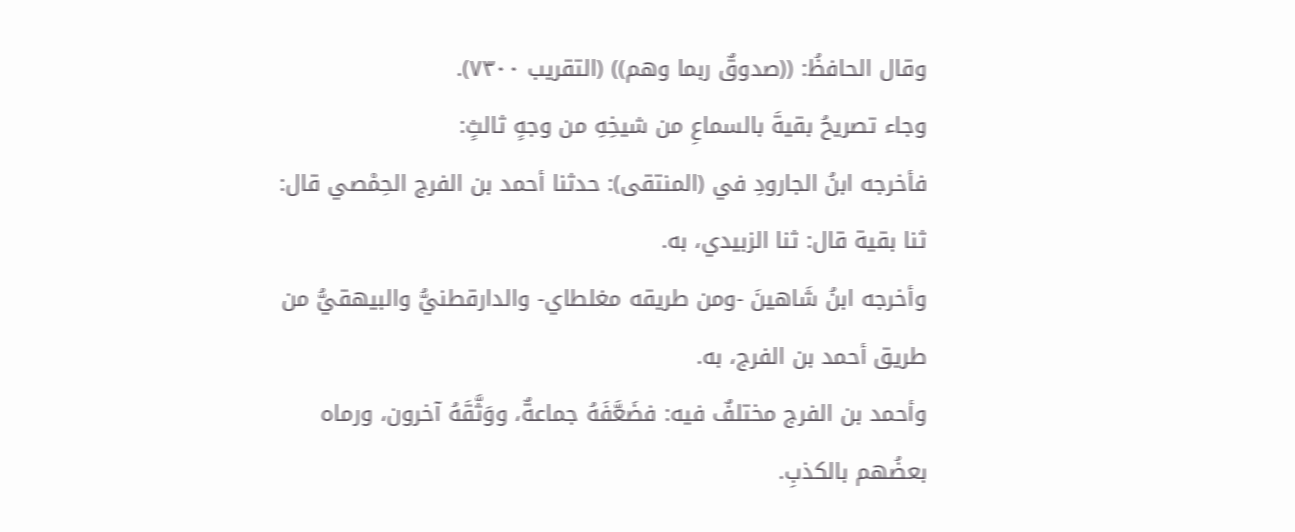وقال الحافظُ: ((صدوقٌ ربما وهم)) (التقريب ٧٣٠٠).
وجاء تصريحُ بقيةَ بالسماعِ من شيخِهِ من وجهٍ ثالثٍ:
فأخرجه ابنُ الجارودِ في (المنتقى): حدثنا أحمد بن الفرج الحِمْصي قال: ثنا بقية قال: ثنا الزبيدي، به.
وأخرجه ابنُ شَاهينَ -ومن طريقه مغلطاي- والدارقطنيُّ والبيهقيُّ من طريق أحمد بن الفرج، به.
وأحمد بن الفرج مختلفٌ فيه: فضَعَّفَهُ جماعةٌ، ووَثَّقَهُ آخرون، ورماه بعضُهم بالكذبِ.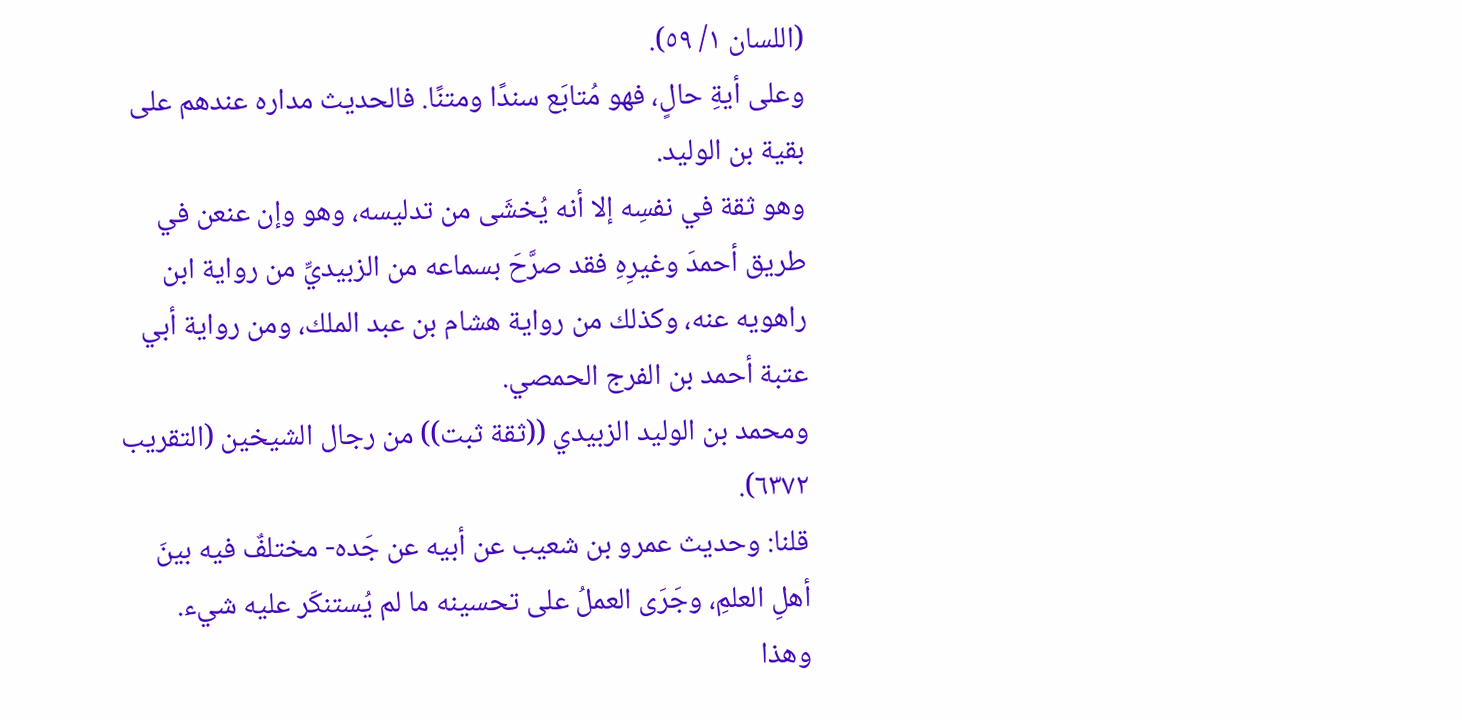(اللسان ١/ ٥٩).
وعلى أيةِ حالٍ، فهو مُتابَع سندًا ومتنًا. فالحديث مداره عندهم على بقية بن الوليد.
وهو ثقة في نفسِه إلا أنه يُخشَى من تدليسه، وهو وإن عنعن في طريق أحمدَ وغيرِهِ فقد صرَّحَ بسماعه من الزبيديِّ من رواية ابن راهويه عنه، وكذلك من رواية هشام بن عبد الملك، ومن رواية أبي عتبة أحمد بن الفرج الحمصي.
ومحمد بن الوليد الزبيدي ((ثقة ثبت)) من رجال الشيخين (التقريب ٦٣٧٢).
قلنا: وحديث عمرو بن شعيب عن أبيه عن جَده- مختلفٌ فيه بينَ أهلِ العلمِ، وجَرَى العملُ على تحسينه ما لم يُستنكَر عليه شيء.
وهذا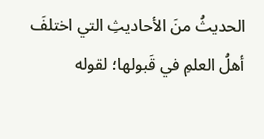الحديثُ منَ الأحاديثِ التي اختلفَ أهلُ العلمِ في قَبولها؛ لقوله